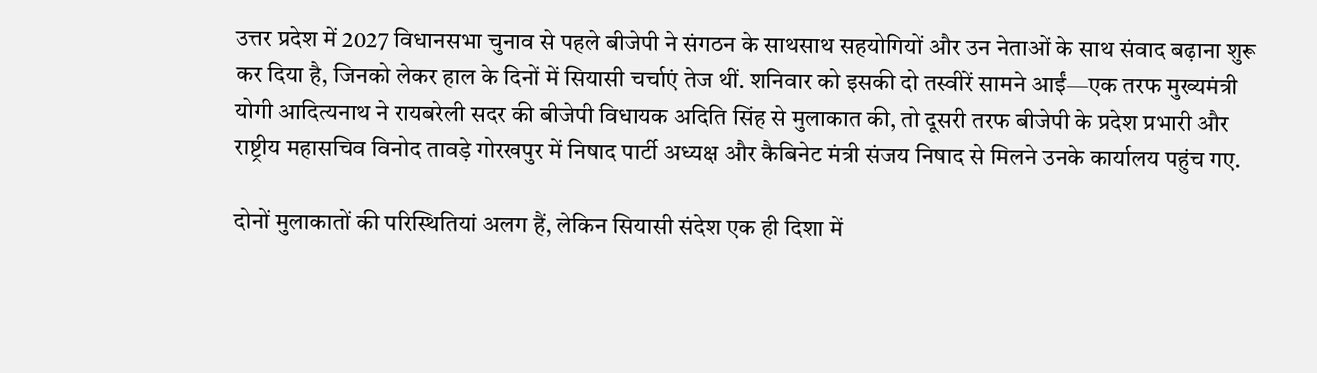उत्तर प्रदेश में 2027 विधानसभा चुनाव से पहले बीजेपी ने संगठन के साथसाथ सहयोगियों और उन नेताओं के साथ संवाद बढ़ाना शुरू कर दिया है, जिनको लेकर हाल के दिनों में सियासी चर्चाएं तेज थीं. शनिवार को इसकी दो तस्वीरें सामने आईं—एक तरफ मुख्यमंत्री योगी आदित्यनाथ ने रायबरेली सदर की बीजेपी विधायक अदिति सिंह से मुलाकात की, तो दूसरी तरफ बीजेपी के प्रदेश प्रभारी और राष्ट्रीय महासचिव विनोद तावड़े गोरखपुर में निषाद पार्टी अध्यक्ष और कैबिनेट मंत्री संजय निषाद से मिलने उनके कार्यालय पहुंच गए.

दोनों मुलाकातों की परिस्थितियां अलग हैं, लेकिन सियासी संदेश एक ही दिशा में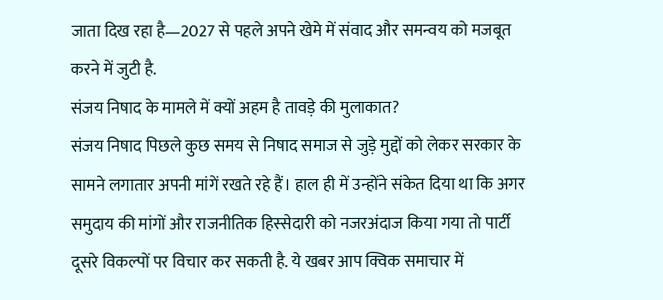जाता दिख रहा है—2027 से पहले अपने खेमे में संवाद और समन्वय को मजबूत करने में जुटी है.
संजय निषाद के मामले में क्यों अहम है तावड़े की मुलाकात?
संजय निषाद पिछले कुछ समय से निषाद समाज से जुड़े मुद्दों को लेकर सरकार के सामने लगातार अपनी मांगें रखते रहे हैं। हाल ही में उन्होंने संकेत दिया था कि अगर समुदाय की मांगों और राजनीतिक हिस्सेदारी को नजरअंदाज किया गया तो पार्टी दूसरे विकल्पों पर विचार कर सकती है. ये खबर आप क्विक समाचार में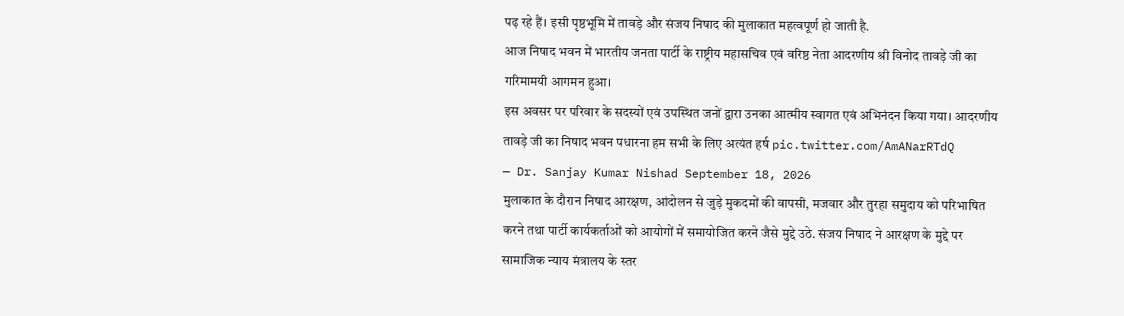पढ़ रहे हैं। इसी पृष्ठभूमि में तावड़े और संजय निषाद की मुलाकात महत्वपूर्ण हो जाती है.
आज निषाद भवन में भारतीय जनता पार्टी के राष्ट्रीय महासचिव एवं वरिष्ठ नेता आदरणीय श्री विनोद तावड़े जी का गरिमामयी आगमन हुआ।
इस अवसर पर परिवार के सदस्यों एवं उपस्थित जनों द्वारा उनका आत्मीय स्वागत एवं अभिनंदन किया गया। आदरणीय तावड़े जी का निषाद भवन पधारना हम सभी के लिए अत्यंत हर्ष pic.twitter.com/AmANarRTdQ
— Dr. Sanjay Kumar Nishad September 18, 2026
मुलाकात के दौरान निषाद आरक्षण, आंदोलन से जुड़े मुकदमों की वापसी, मजवार और तुरहा समुदाय को परिभाषित करने तथा पार्टी कार्यकर्ताओं को आयोगों में समायोजित करने जैसे मुद्दे उठे. संजय निषाद ने आरक्षण के मुद्दे पर सामाजिक न्याय मंत्रालय के स्तर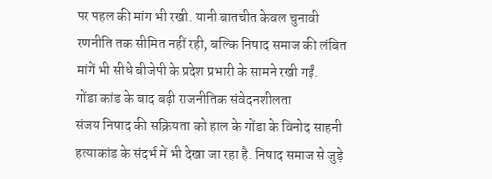पर पहल की मांग भी रखी. यानी बातचीत केवल चुनावी रणनीति तक सीमित नहीं रही, बल्कि निषाद समाज की लंबित मांगें भी सीधे बीजेपी के प्रदेश प्रभारी के सामने रखी गईं.
गोंडा कांड के बाद बढ़ी राजनीतिक संवेदनशीलता
संजय निषाद की सक्रियता को हाल के गोंडा के विनोद साहनी हत्याकांड के संदर्भ में भी देखा जा रहा है. निषाद समाज से जुड़े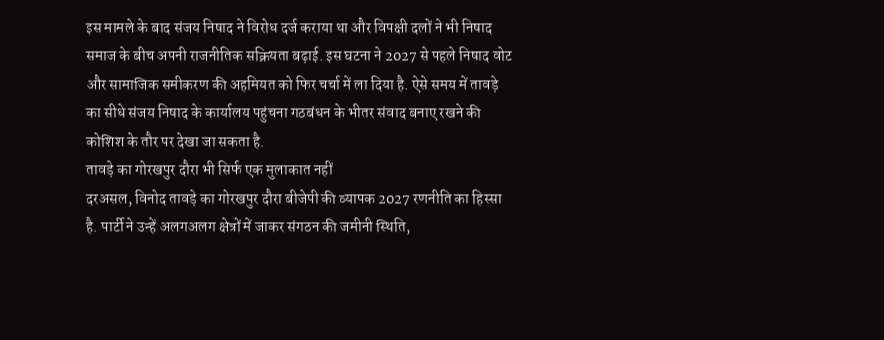इस मामले के बाद संजय निषाद ने विरोध दर्ज कराया था और विपक्षी दलों ने भी निषाद समाज के बीच अपनी राजनीतिक सक्रियता बढ़ाई. इस घटना ने 2027 से पहले निषाद वोट और सामाजिक समीकरण की अहमियत को फिर चर्चा में ला दिया है. ऐसे समय में तावड़े का सीधे संजय निषाद के कार्यालय पहुंचना गठबंधन के भीतर संवाद बनाए रखने की कोशिश के तौर पर देखा जा सकता है.
तावड़े का गोरखपुर दौरा भी सिर्फ एक मुलाकात नहीं
दरअसल, विनोद तावड़े का गोरखपुर दौरा बीजेपी की व्यापक 2027 रणनीति का हिस्सा है. पार्टी ने उन्हें अलगअलग क्षेत्रों में जाकर संगठन की जमीनी स्थिति,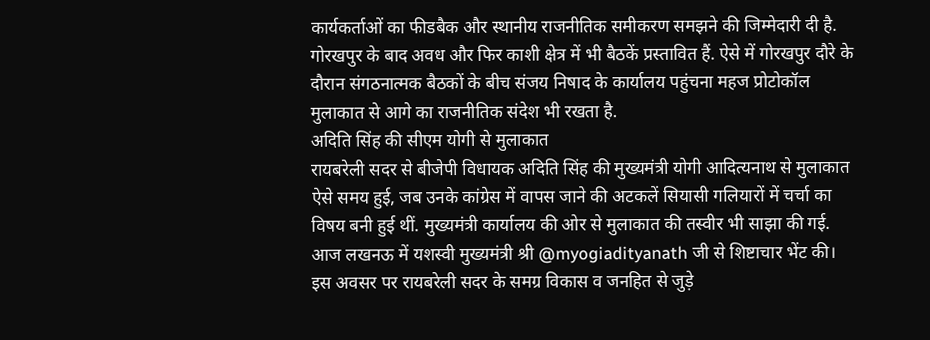कार्यकर्ताओं का फीडबैक और स्थानीय राजनीतिक समीकरण समझने की जिम्मेदारी दी है. गोरखपुर के बाद अवध और फिर काशी क्षेत्र में भी बैठकें प्रस्तावित हैं. ऐसे में गोरखपुर दौरे के दौरान संगठनात्मक बैठकों के बीच संजय निषाद के कार्यालय पहुंचना महज प्रोटोकॉल मुलाकात से आगे का राजनीतिक संदेश भी रखता है.
अदिति सिंह की सीएम योगी से मुलाकात
रायबरेली सदर से बीजेपी विधायक अदिति सिंह की मुख्यमंत्री योगी आदित्यनाथ से मुलाकात ऐसे समय हुई, जब उनके कांग्रेस में वापस जाने की अटकलें सियासी गलियारों में चर्चा का विषय बनी हुई थीं. मुख्यमंत्री कार्यालय की ओर से मुलाकात की तस्वीर भी साझा की गई.
आज लखनऊ में यशस्वी मुख्यमंत्री श्री @myogiadityanath जी से शिष्टाचार भेंट की।
इस अवसर पर रायबरेली सदर के समग्र विकास व जनहित से जुड़े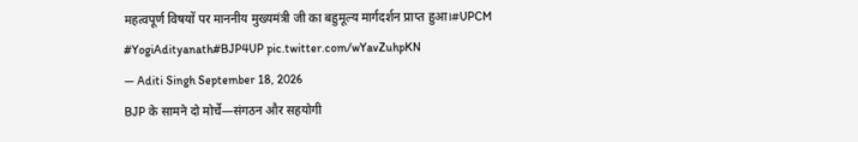महत्वपूर्ण विषयों पर माननीय मुख्यमंत्री जी का बहुमूल्य मार्गदर्शन प्राप्त हुआ।#UPCM #YogiAdityanath#BJP4UP pic.twitter.com/wYavZuhpKN
— Aditi Singh September 18, 2026
BJP के सामने दो मोर्चे—संगठन और सहयोगी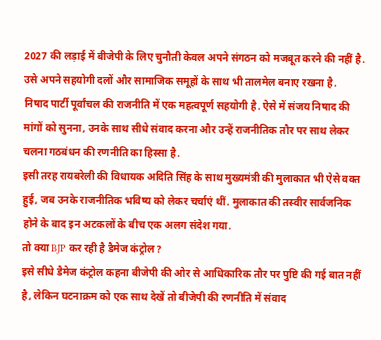2027 की लड़ाई में बीजेपी के लिए चुनौती केवल अपने संगठन को मजबूत करने की नहीं है. उसे अपने सहयोगी दलों और सामाजिक समूहों के साथ भी तालमेल बनाए रखना है.
निषाद पार्टी पूर्वांचल की राजनीति में एक महत्वपूर्ण सहयोगी है. ऐसे में संजय निषाद की मांगों को सुनना, उनके साथ सीधे संवाद करना और उन्हें राजनीतिक तौर पर साथ लेकर चलना गठबंधन की रणनीति का हिस्सा है.
इसी तरह रायबरेली की विधायक अदिति सिंह के साथ मुख्यमंत्री की मुलाकात भी ऐसे वक्त हुई, जब उनके राजनीतिक भविष्य को लेकर चर्चाएं थीं. मुलाकात की तस्वीर सार्वजनिक होने के बाद इन अटकलों के बीच एक अलग संदेश गया.
तो क्या BJP कर रही है डैमेज कंट्रोल?
इसे सीधे डैमेज कंट्रोल कहना बीजेपी की ओर से आधिकारिक तौर पर पुष्टि की गई बात नहीं है, लेकिन घटनाक्रम को एक साथ देखें तो बीजेपी की रणनीति में संवाद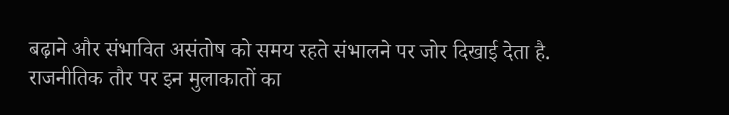बढ़ाने और संभावित असंतोष को समय रहते संभालने पर जोर दिखाई देता है.
राजनीतिक तौर पर इन मुलाकातों का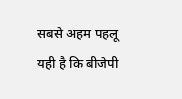सबसे अहम पहलू यही है कि बीजेपी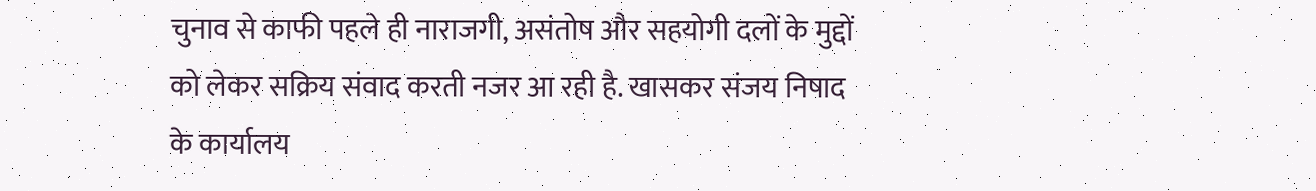चुनाव से काफी पहले ही नाराजगी, असंतोष और सहयोगी दलों के मुद्दों को लेकर सक्रिय संवाद करती नजर आ रही है. खासकर संजय निषाद के कार्यालय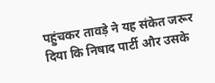पहुंचकर तावड़े ने यह संकेत जरूर दिया कि निषाद पार्टी और उसके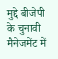मुद्दे बीजेपी के चुनावी मैनेजमेंट में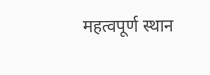महत्वपूर्ण स्थान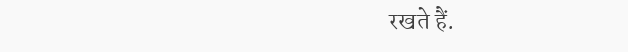रखते हैं.